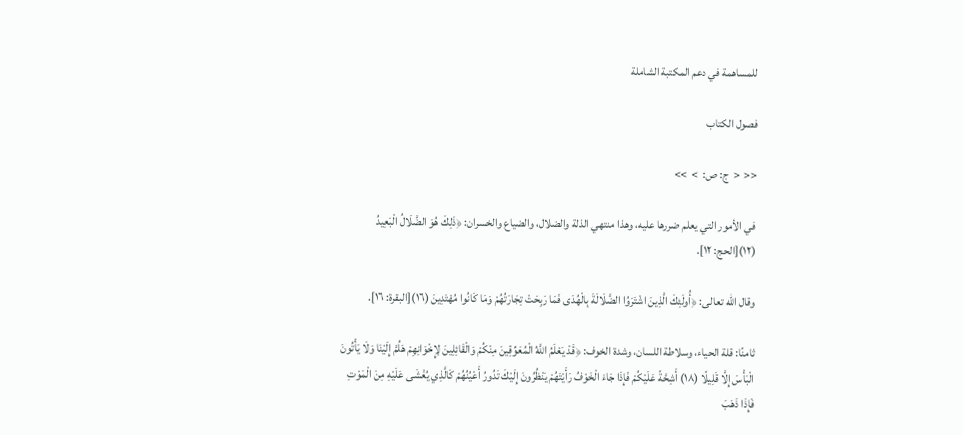للمساهمة في دعم المكتبة الشاملة

فصول الكتاب

<<  <  ج: ص:  >  >>

في الأمور التي يعلم ضررها عليه، وهذا منتهي الذلة والضلال، والضياع والخسران: ﴿ذَلِكَ هُوَ الضَّلَالُ الْبَعِيدُ (١٢)[الحج: ١٢].

وقال الله تعالى: ﴿أُولَئِكَ الَّذِينَ اشْتَرَوُا الضَّلَالَةَ بِالْهُدَى فَمَا رَبِحَتْ تِجَارَتُهُمْ وَمَا كَانُوا مُهْتَدِينَ (١٦)[البقرة: ١٦].

ثامنًا: قلة الحياء، وسلاطة اللسان، وشدة الخوف: ﴿قَدْ يَعْلَمُ اللَّهُ الْمُعَوِّقِينَ مِنْكُمْ وَالْقَائِلِينَ لِإِخْوَانِهِمْ هَلُمَّ إِلَيْنَا وَلَا يَأْتُونَ الْبَأْسَ إِلَّا قَلِيلًا (١٨) أَشِحَّةً عَلَيْكُمْ فَإِذَا جَاءَ الْخَوْفُ رَأَيْتَهُمْ يَنْظُرُونَ إِلَيْكَ تَدُورُ أَعْيُنُهُمْ كَالَّذِي يُغْشَى عَلَيْهِ مِنَ الْمَوْتِ فَإِذَا ذَهَبَ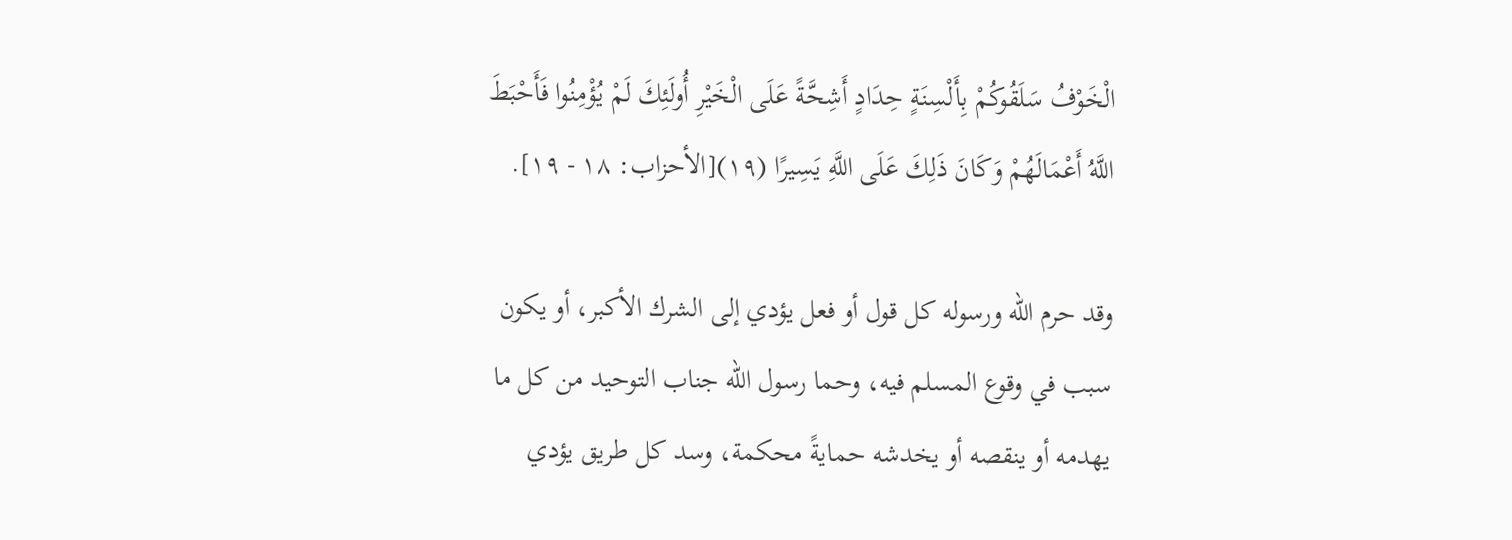الْخَوْفُ سَلَقُوكُمْ بِأَلْسِنَةٍ حِدَادٍ أَشِحَّةً عَلَى الْخَيْرِ أُولَئِكَ لَمْ يُؤْمِنُوا فَأَحْبَطَ اللَّهُ أَعْمَالَهُمْ وَكَانَ ذَلِكَ عَلَى اللَّهِ يَسِيرًا (١٩)[الأحزاب: ١٨ - ١٩].

وقد حرم الله ورسوله كل قول أو فعل يؤدي إلى الشرك الأكبر، أو يكون سبب في وقوع المسلم فيه، وحما رسول الله جناب التوحيد من كل ما يهدمه أو ينقصه أو يخدشه حمايةً محكمة، وسد كل طريق يؤدي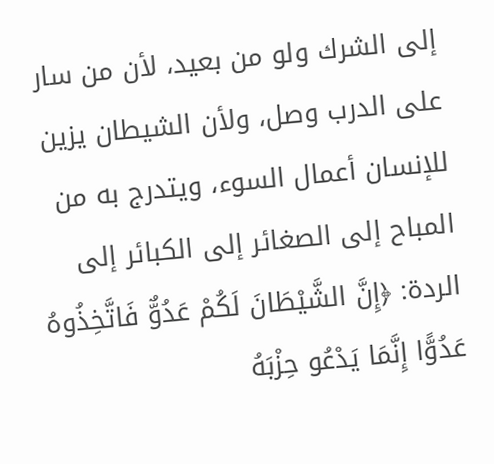إلى الشرك ولو من بعيد، لأن من سار على الدرب وصل، ولأن الشيطان يزين للإنسان أعمال السوء، ويتدرج به من المباح إلى الصغائر إلى الكبائر إلى الردة: ﴿إِنَّ الشَّيْطَانَ لَكُمْ عَدُوٌّ فَاتَّخِذُوهُ عَدُوًّا إِنَّمَا يَدْعُو حِزْبَهُ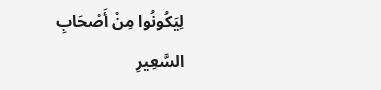لِيَكُونُوا مِنْ أَصْحَابِ السَّعِيرِ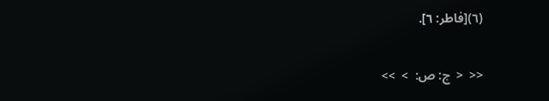(٦)[فاطر: ٦].

<<  <  ج: ص:  >  >>